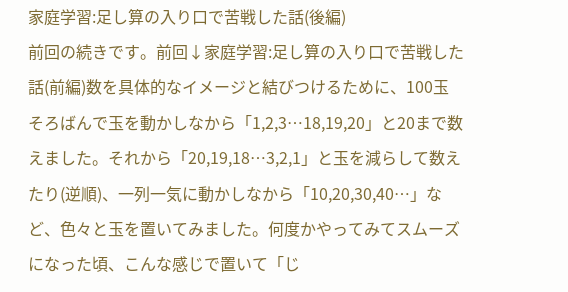家庭学習:足し算の入り口で苦戦した話(後編)
前回の続きです。前回↓家庭学習:足し算の入り口で苦戦した話(前編)数を具体的なイメージと結びつけるために、100玉そろばんで玉を動かしなから「1,2,3…18,19,20」と20まで数えました。それから「20,19,18…3,2,1」と玉を減らして数えたり(逆順)、一列一気に動かしなから「10,20,30,40…」など、色々と玉を置いてみました。何度かやってみてスムーズになった頃、こんな感じで置いて「じ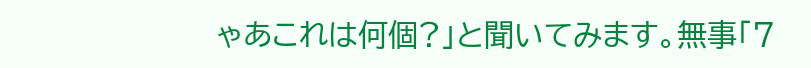ゃあこれは何個?」と聞いてみます。無事「7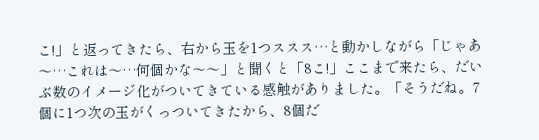こ!」と返ってきたら、右から玉を1つススス…と動かしながら「じゃあ〜…これは〜…何個かな〜〜」と聞くと「8こ!」ここまで来たら、だいぶ数のイメージ化がついてきている感触がありました。「そうだね。7個に1つ次の玉がくっついてきたから、8個だ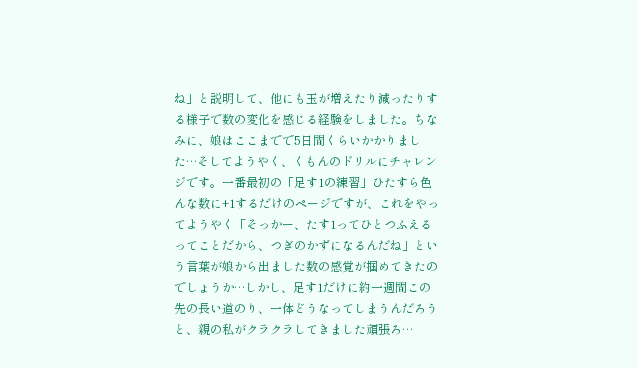ね」と説明して、他にも玉が増えたり減ったりする様子で数の変化を感じる経験をしました。ちなみに、娘はここまでで5日間くらいかかりました…そしてようやく、くもんのドリルにチャレンジです。一番最初の「足す1の練習」ひたすら色んな数に+1するだけのページですが、これをやってようやく「そっかー、たす1ってひとつふえるってことだから、つぎのかずになるんだね」という言葉が娘から出ました数の感覚が掴めてきたのでしょうか…しかし、足す1だけに約一週間この先の長い道のり、一体どうなってしまうんだろうと、親の私がクラクラしてきました頑張ろ…